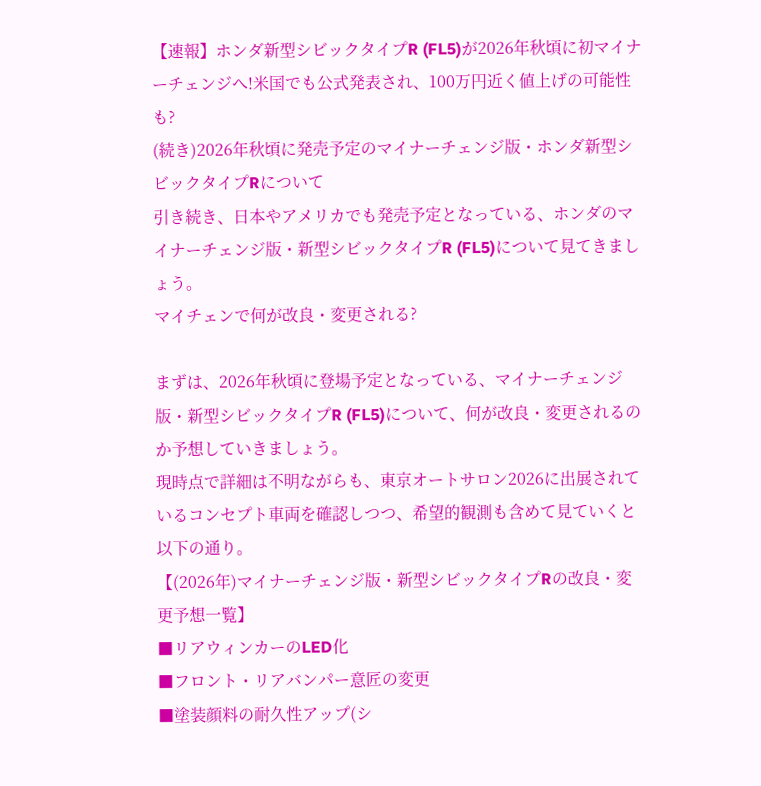【速報】ホンダ新型シビックタイプR (FL5)が2026年秋頃に初マイナーチェンジへ!米国でも公式発表され、100万円近く値上げの可能性も?
(続き)2026年秋頃に発売予定のマイナーチェンジ版・ホンダ新型シビックタイプRについて
引き続き、日本やアメリカでも発売予定となっている、ホンダのマイナーチェンジ版・新型シビックタイプR (FL5)について見てきましょう。
マイチェンで何が改良・変更される?

まずは、2026年秋頃に登場予定となっている、マイナーチェンジ版・新型シビックタイプR (FL5)について、何が改良・変更されるのか予想していきましょう。
現時点で詳細は不明ながらも、東京オートサロン2026に出展されているコンセプト車両を確認しつつ、希望的観測も含めて見ていくと以下の通り。
【(2026年)マイナーチェンジ版・新型シビックタイプRの改良・変更予想一覧】
■リアウィンカーのLED化
■フロント・リアバンパー意匠の変更
■塗装顔料の耐久性アップ(シ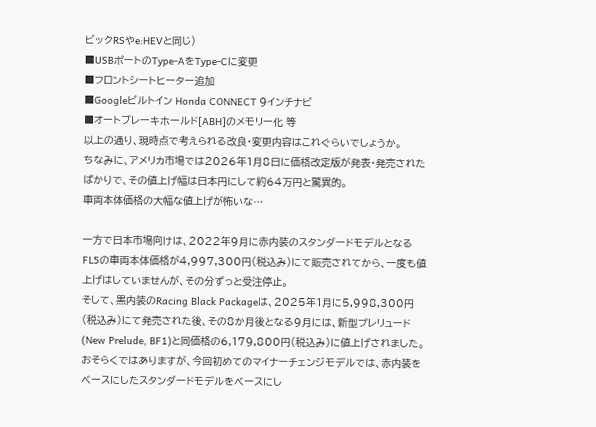ビックRSやe:HEVと同じ)
■USBポートのType-AをType-Cに変更
■フロントシートヒーター追加
■Googleビルトイン Honda CONNECT 9インチナビ
■オートブレーキホールド[ABH]のメモリー化 等
以上の通り、現時点で考えられる改良・変更内容はこれぐらいでしょうか。
ちなみに、アメリカ市場では2026年1月8日に価格改定版が発表・発売されたばかりで、その値上げ幅は日本円にして約64万円と驚異的。
車両本体価格の大幅な値上げが怖いな…

一方で日本市場向けは、2022年9月に赤内装のスタンダードモデルとなるFL5の車両本体価格が4,997,300円(税込み)にて販売されてから、一度も値上げはしていませんが、その分ずっと受注停止。
そして、黒内装のRacing Black Packageは、2025年1月に5,998,300円(税込み)にて発売された後、その8か月後となる9月には、新型プレリュード (New Prelude, BF1)と同価格の6,179,800円(税込み)に値上げされました。
おそらくではありますが、今回初めてのマイナーチェンジモデルでは、赤内装をベースにしたスタンダードモデルをベースにし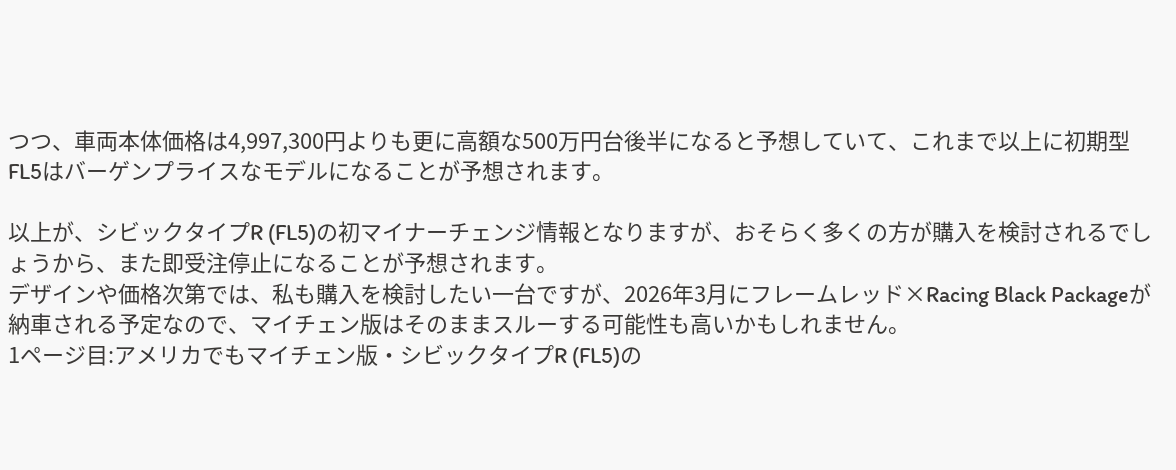つつ、車両本体価格は4,997,300円よりも更に高額な500万円台後半になると予想していて、これまで以上に初期型FL5はバーゲンプライスなモデルになることが予想されます。

以上が、シビックタイプR (FL5)の初マイナーチェンジ情報となりますが、おそらく多くの方が購入を検討されるでしょうから、また即受注停止になることが予想されます。
デザインや価格次第では、私も購入を検討したい一台ですが、2026年3月にフレームレッド×Racing Black Packageが納車される予定なので、マイチェン版はそのままスルーする可能性も高いかもしれません。
1ページ目:アメリカでもマイチェン版・シビックタイプR (FL5)の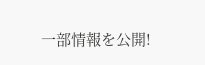一部情報を公開!